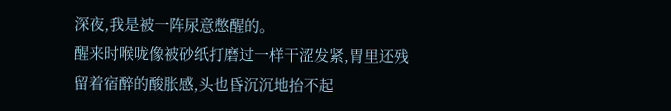深夜,我是被一阵尿意憋醒的。
醒来时喉咙像被砂纸打磨过一样干涩发紧,胃里还残留着宿醉的酸胀感,头也昏沉沉地抬不起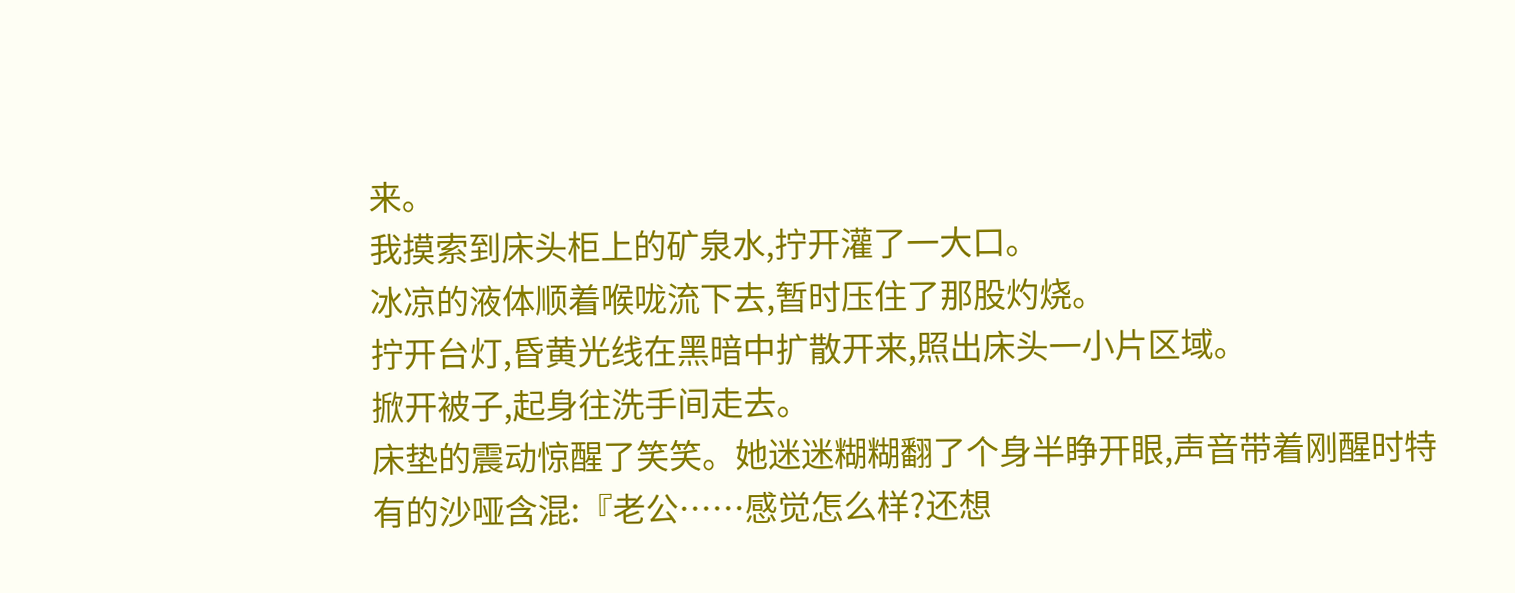来。
我摸索到床头柜上的矿泉水,拧开灌了一大口。
冰凉的液体顺着喉咙流下去,暂时压住了那股灼烧。
拧开台灯,昏黄光线在黑暗中扩散开来,照出床头一小片区域。
掀开被子,起身往洗手间走去。
床垫的震动惊醒了笑笑。她迷迷糊糊翻了个身半睁开眼,声音带着刚醒时特有的沙哑含混:『老公……感觉怎么样?还想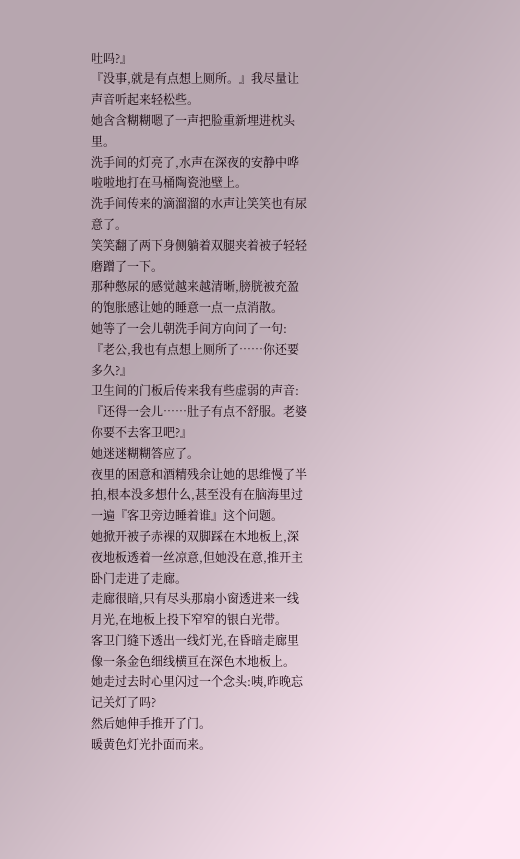吐吗?』
『没事,就是有点想上厕所。』我尽量让声音听起来轻松些。
她含含糊糊嗯了一声把脸重新埋进枕头里。
洗手间的灯亮了,水声在深夜的安静中哗啦啦地打在马桶陶瓷池壁上。
洗手间传来的滴溜溜的水声让笑笑也有尿意了。
笑笑翻了两下身侧躺着双腿夹着被子轻轻磨蹭了一下。
那种憋尿的感觉越来越清晰,膀胱被充盈的饱胀感让她的睡意一点一点消散。
她等了一会儿朝洗手间方向问了一句:『老公,我也有点想上厕所了……你还要多久?』
卫生间的门板后传来我有些虚弱的声音:『还得一会儿……肚子有点不舒服。老婆你要不去客卫吧?』
她迷迷糊糊答应了。
夜里的困意和酒精残余让她的思维慢了半拍,根本没多想什么,甚至没有在脑海里过一遍『客卫旁边睡着谁』这个问题。
她掀开被子赤裸的双脚踩在木地板上,深夜地板透着一丝凉意,但她没在意,推开主卧门走进了走廊。
走廊很暗,只有尽头那扇小窗透进来一线月光,在地板上投下窄窄的银白光带。
客卫门缝下透出一线灯光,在昏暗走廊里像一条金色细线横亘在深色木地板上。
她走过去时心里闪过一个念头:咦,昨晚忘记关灯了吗?
然后她伸手推开了门。
暖黄色灯光扑面而来。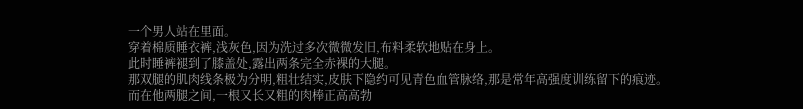一个男人站在里面。
穿着棉质睡衣裤,浅灰色,因为洗过多次微微发旧,布料柔软地贴在身上。
此时睡裤褪到了膝盖处,露出两条完全赤裸的大腿。
那双腿的肌肉线条极为分明,粗壮结实,皮肤下隐约可见青色血管脉络,那是常年高强度训练留下的痕迹。
而在他两腿之间,一根又长又粗的肉棒正高高勃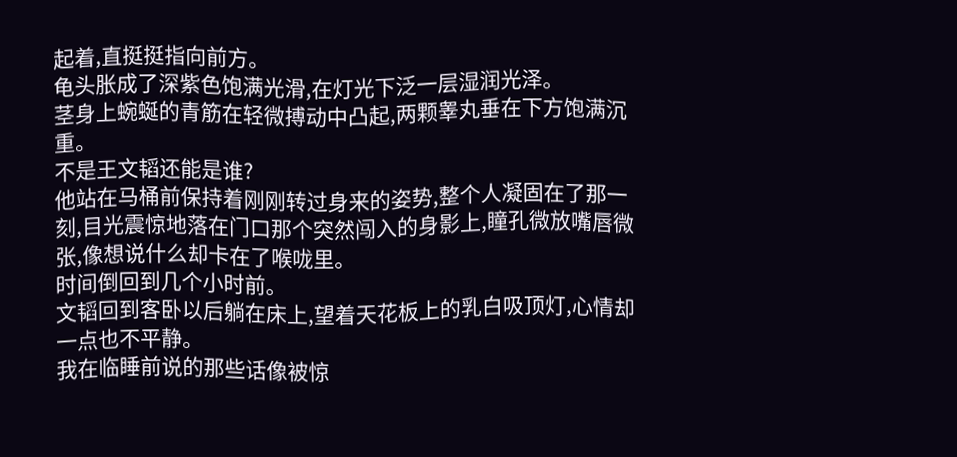起着,直挺挺指向前方。
龟头胀成了深紫色饱满光滑,在灯光下泛一层湿润光泽。
茎身上蜿蜒的青筋在轻微搏动中凸起,两颗睾丸垂在下方饱满沉重。
不是王文韬还能是谁?
他站在马桶前保持着刚刚转过身来的姿势,整个人凝固在了那一刻,目光震惊地落在门口那个突然闯入的身影上,瞳孔微放嘴唇微张,像想说什么却卡在了喉咙里。
时间倒回到几个小时前。
文韬回到客卧以后躺在床上,望着天花板上的乳白吸顶灯,心情却一点也不平静。
我在临睡前说的那些话像被惊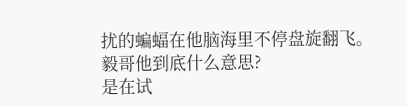扰的蝙蝠在他脑海里不停盘旋翻飞。
毅哥他到底什么意思?
是在试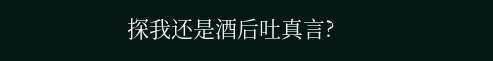探我还是酒后吐真言?